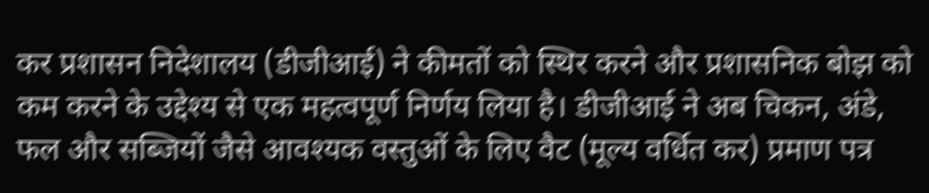कर प्रशासन निदेशालय (डीजीआई) ने कीमतों को स्थिर करने और प्रशासनिक बोझ को कम करने के उद्देश्य से एक महत्वपूर्ण निर्णय लिया है। डीजीआई ने अब चिकन, अंडे, फल और सब्जियों जैसे आवश्यक वस्तुओं के लिए वैट (मूल्य वर्धित कर) प्रमाण पत्र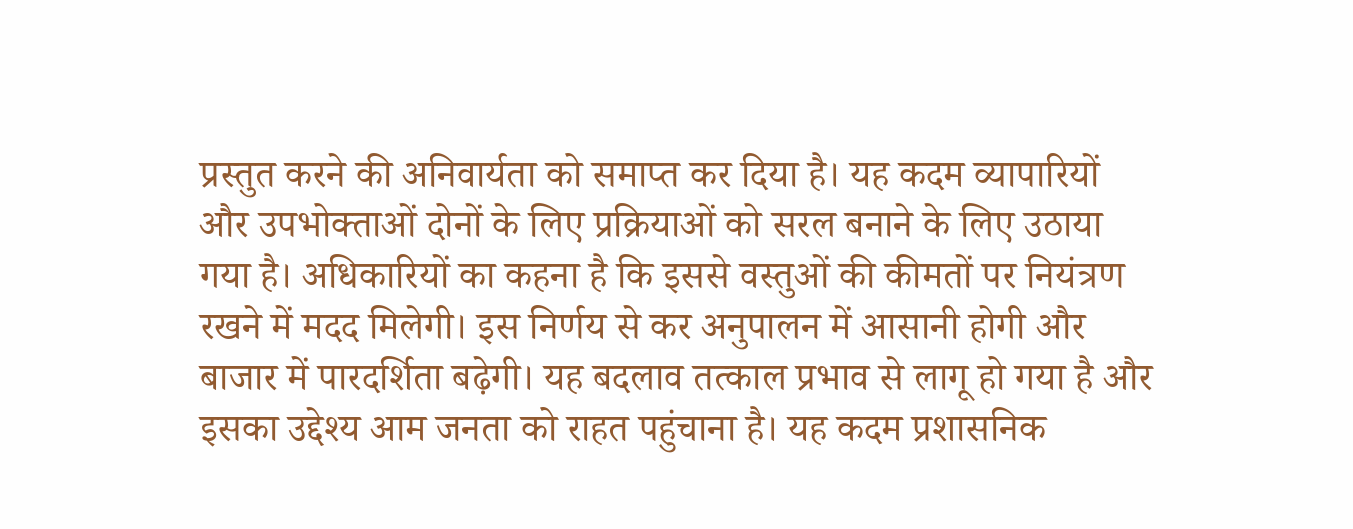प्रस्तुत करने की अनिवार्यता को समाप्त कर दिया है। यह कदम व्यापारियों और उपभोक्ताओं दोनों के लिए प्रक्रियाओं को सरल बनाने के लिए उठाया गया है। अधिकारियों का कहना है कि इससे वस्तुओं की कीमतों पर नियंत्रण रखने में मदद मिलेगी। इस निर्णय से कर अनुपालन में आसानी होगी और बाजार में पारदर्शिता बढ़ेगी। यह बदलाव तत्काल प्रभाव से लागू हो गया है और इसका उद्देश्य आम जनता को राहत पहुंचाना है। यह कदम प्रशासनिक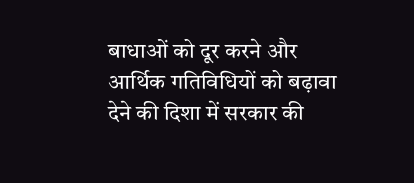बाधाओं को दूर करने और आर्थिक गतिविधियों को बढ़ावा देने की दिशा में सरकार की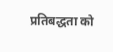प्रतिबद्धता को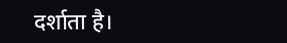दर्शाता है।